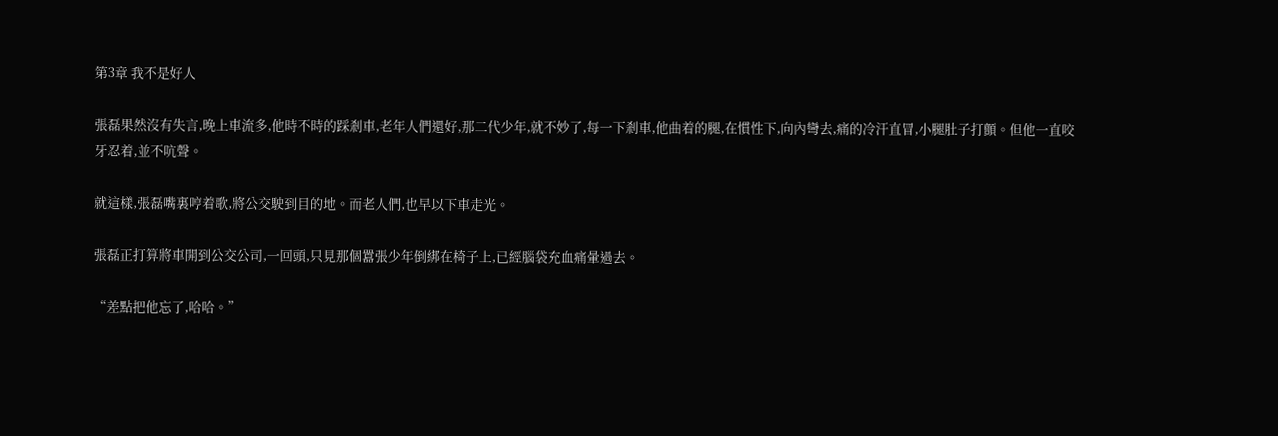第3章 我不是好人

張磊果然沒有失言,晚上車流多,他時不時的踩剎車,老年人們還好,那二代少年,就不妙了,每一下剎車,他曲着的腿,在慣性下,向內彎去,痛的冷汗直冒,小腿肚子打顫。但他一直咬牙忍着,並不吭聲。

就這樣,張磊嘴裏哼着歌,將公交駛到目的地。而老人們,也早以下車走光。

張磊正打算將車開到公交公司,一回頭,只見那個囂張少年倒綁在椅子上,已經腦袋充血痛暈過去。

“差點把他忘了,哈哈。”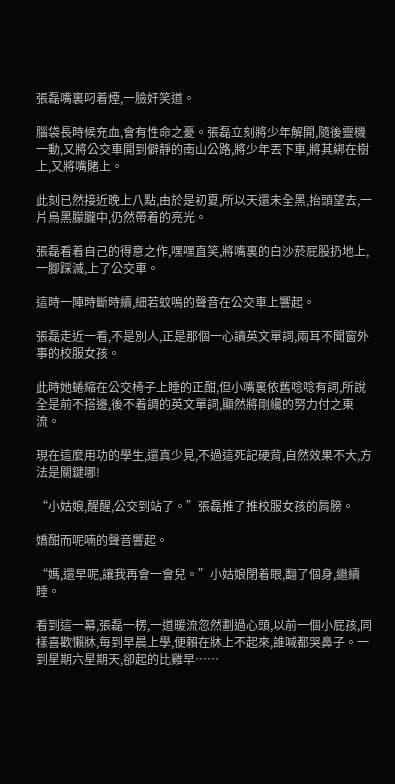張磊嘴裏叼着煙,一臉奸笑道。

腦袋長時候充血,會有性命之憂。張磊立刻將少年解開,隨後靈機一動,又將公交車開到僻靜的南山公路,將少年丟下車,將其綁在樹上,又將嘴賭上。

此刻已然接近晚上八點,由於是初夏,所以天還未全黑,抬頭望去,一片烏黑朦朧中,仍然帶着的亮光。

張磊看着自己的得意之作,嘿嘿直笑,將嘴裏的白沙菸屁股扔地上,一腳踩滅,上了公交車。

這時一陣時斷時續,細若蚊鳴的聲音在公交車上響起。

張磊走近一看,不是別人,正是那個一心讀英文單詞,兩耳不聞窗外事的校服女孩。

此時她蜷縮在公交椅子上睡的正酣,但小嘴裏依舊唸唸有詞,所說全是前不搭邊,後不着調的英文單詞,顯然將剛纔的努力付之東流。

現在這麼用功的學生,還真少見,不過這死記硬背,自然效果不大,方法是關鍵哪!

“小姑娘,醒醒,公交到站了。”張磊推了推校服女孩的肩膀。

嬌酣而呢喃的聲音響起。

“媽,還早呢,讓我再會一會兒。”小姑娘閉着眼,翻了個身,繼續睡。

看到這一幕,張磊一楞,一道暖流忽然劃過心頭,以前一個小屁孩,同樣喜歡懶牀,每到早晨上學,便賴在牀上不起來,誰喊都哭鼻子。一到星期六星期天,卻起的比雞早……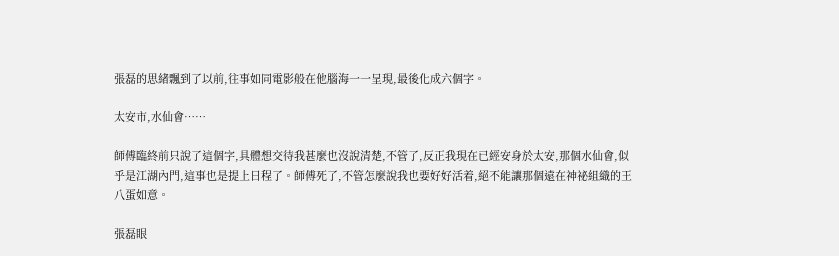張磊的思緒飄到了以前,往事如同電影般在他腦海一一呈現,最後化成六個字。

太安市,水仙會……

師傅臨終前只說了這個字,具體想交待我甚麼也沒說清楚,不管了,反正我現在已經安身於太安,那個水仙會,似乎是江湖內門,這事也是提上日程了。師傅死了,不管怎麼說我也要好好活着,絕不能讓那個遠在神祕組織的王八蛋如意。

張磊眼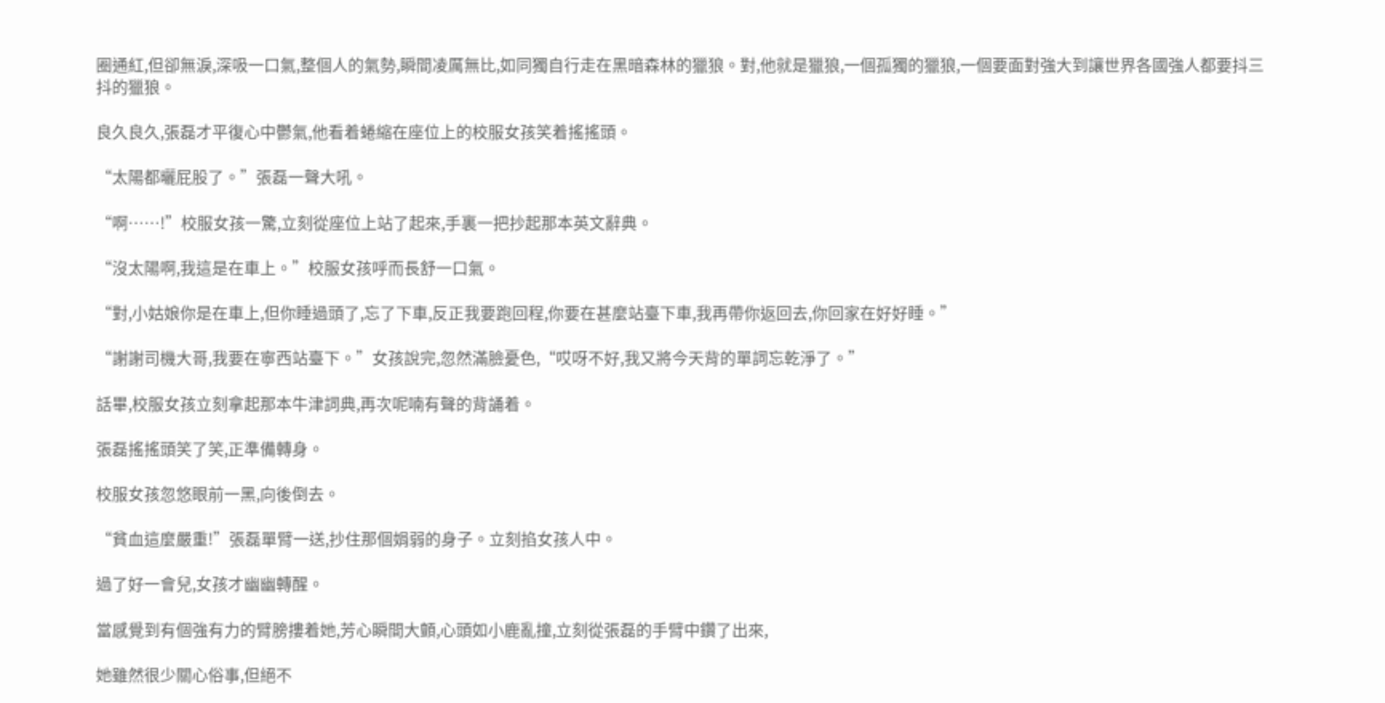圈通紅,但卻無淚,深吸一口氣,整個人的氣勢,瞬間凌厲無比,如同獨自行走在黑暗森林的獵狼。對,他就是獵狼,一個孤獨的獵狼,一個要面對強大到讓世界各國強人都要抖三抖的獵狼。

良久良久,張磊才平復心中鬱氣,他看着蜷縮在座位上的校服女孩笑着搖搖頭。

“太陽都曬屁股了。”張磊一聲大吼。

“啊……!”校服女孩一驚,立刻從座位上站了起來,手裏一把抄起那本英文辭典。

“沒太陽啊,我這是在車上。”校服女孩呼而長舒一口氣。

“對,小姑娘你是在車上,但你睡過頭了,忘了下車,反正我要跑回程,你要在甚麼站臺下車,我再帶你返回去,你回家在好好睡。”

“謝謝司機大哥,我要在寧西站臺下。”女孩說完,忽然滿臉憂色,“哎呀不好,我又將今天背的單詞忘乾淨了。”

話畢,校服女孩立刻拿起那本牛津詞典,再次呢喃有聲的背誦着。

張磊搖搖頭笑了笑,正準備轉身。

校服女孩忽悠眼前一黑,向後倒去。

“貧血這麼嚴重!”張磊單臂一送,抄住那個娟弱的身子。立刻掐女孩人中。

過了好一會兒,女孩才幽幽轉醒。

當感覺到有個強有力的臂膀摟着她,芳心瞬間大顫,心頭如小鹿亂撞,立刻從張磊的手臂中鑽了出來,

她雖然很少關心俗事,但絕不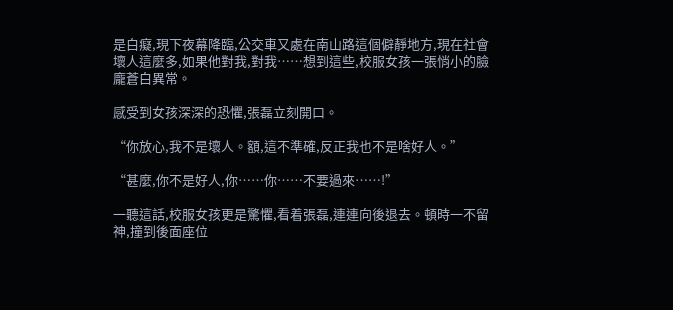是白癡,現下夜幕降臨,公交車又處在南山路這個僻靜地方,現在社會壞人這麼多,如果他對我,對我……想到這些,校服女孩一張悄小的臉龐蒼白異常。

感受到女孩深深的恐懼,張磊立刻開口。

“你放心,我不是壞人。額,這不準確,反正我也不是啥好人。”

“甚麼,你不是好人,你……你……不要過來……!”

一聽這話,校服女孩更是驚懼,看着張磊,連連向後退去。頓時一不留神,撞到後面座位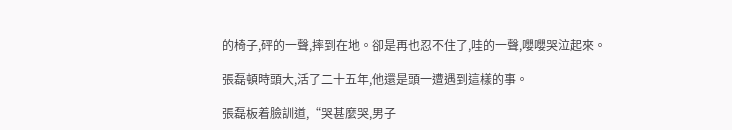的椅子,砰的一聲,摔到在地。卻是再也忍不住了,哇的一聲,嚶嚶哭泣起來。

張磊頓時頭大,活了二十五年,他還是頭一遭遇到這樣的事。

張磊板着臉訓道,“哭甚麼哭,男子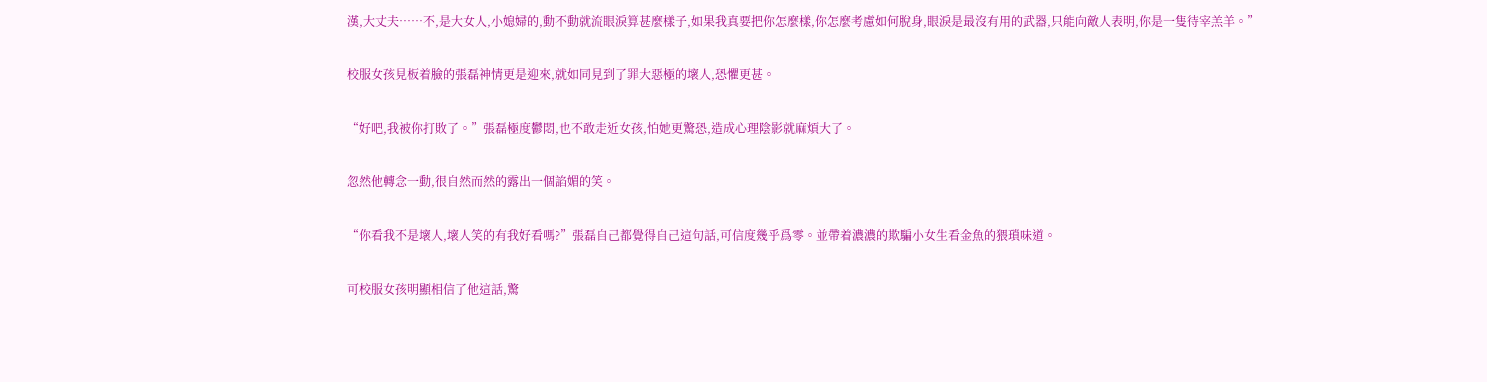漢,大丈夫……不,是大女人,小媳婦的,動不動就流眼淚算甚麼樣子,如果我真要把你怎麼樣,你怎麼考慮如何脫身,眼淚是最沒有用的武器,只能向敵人表明,你是一隻待宰羔羊。”

校服女孩見板着臉的張磊神情更是迎來,就如同見到了罪大惡極的壞人,恐懼更甚。

“好吧,我被你打敗了。”張磊極度鬱悶,也不敢走近女孩,怕她更驚恐,造成心理陰影就麻煩大了。

忽然他轉念一動,很自然而然的露出一個諂媚的笑。

“你看我不是壞人,壞人笑的有我好看嗎?”張磊自己都覺得自己這句話,可信度幾乎爲零。並帶着濃濃的欺騙小女生看金魚的猥瑣味道。

可校服女孩明顯相信了他這話,驚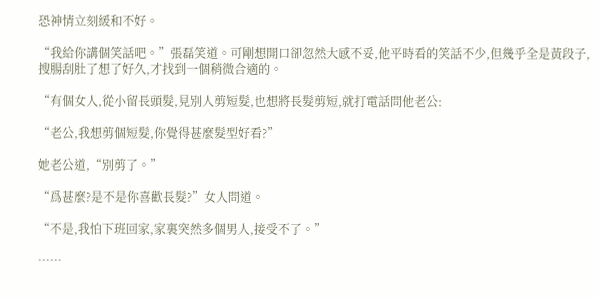恐神情立刻緩和不好。

“我給你講個笑話吧。”張磊笑道。可剛想開口卻忽然大感不妥,他平時看的笑話不少,但幾乎全是黃段子,搜腸刮肚了想了好久,才找到一個稍微合適的。

“有個女人,從小留長頭髮,見別人剪短髮,也想將長髮剪短,就打電話問他老公:

“老公,我想剪個短髮,你覺得甚麼髮型好看?”

她老公道,“別剪了。”

“爲甚麼?是不是你喜歡長髮?”女人問道。

“不是,我怕下班回家,家裏突然多個男人,接受不了。”

……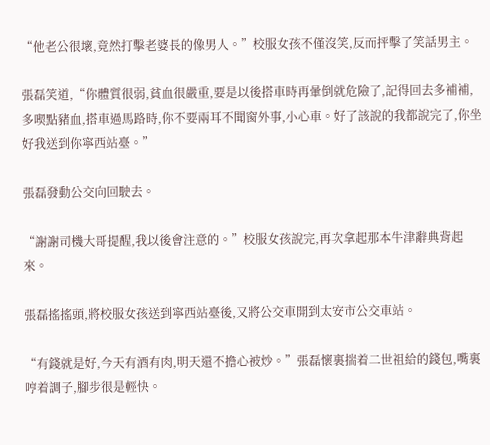“他老公很壞,竟然打擊老婆長的像男人。”校服女孩不僅沒笑,反而抨擊了笑話男主。

張磊笑道,“你體質很弱,貧血很嚴重,要是以後搭車時再暈倒就危險了,記得回去多補補,多喫點豬血,搭車過馬路時,你不要兩耳不聞窗外事,小心車。好了該說的我都說完了,你坐好我送到你寧西站臺。”

張磊發動公交向回駛去。

“謝謝司機大哥提醒,我以後會注意的。”校服女孩說完,再次拿起那本牛津辭典背起來。

張磊搖搖頭,將校服女孩送到寧西站臺後,又將公交車開到太安市公交車站。

“有錢就是好,今天有酒有肉,明天還不擔心被炒。”張磊懷裏揣着二世祖給的錢包,嘴裏哼着調子,腳步很是輕快。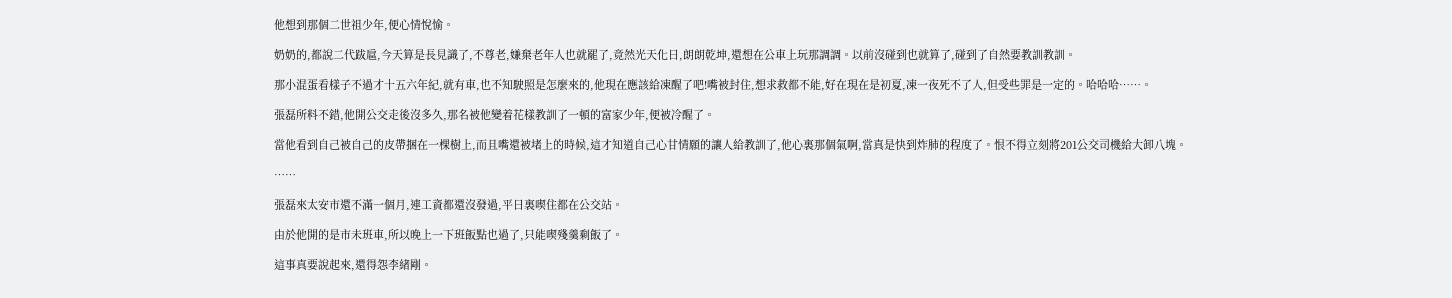他想到那個二世祖少年,便心情悅愉。

奶奶的,都說二代跋扈,今天算是長見識了,不尊老,嫌棄老年人也就罷了,竟然光天化日,朗朗乾坤,還想在公車上玩那調調。以前沒碰到也就算了,碰到了自然要教訓教訓。

那小混蛋看樣子不過才十五六年紀,就有車,也不知駛照是怎麼來的,他現在應該給凍醒了吧!嘴被封住,想求救都不能,好在現在是初夏,凍一夜死不了人,但受些罪是一定的。哈哈哈……。

張磊所料不錯,他開公交走後沒多久,那名被他變着花樣教訓了一頓的富家少年,便被冷醒了。

當他看到自己被自己的皮帶捆在一棵樹上,而且嘴還被堵上的時候,這才知道自己心甘情願的讓人給教訓了,他心裏那個氣啊,當真是快到炸肺的程度了。恨不得立刻將201公交司機給大卸八塊。

……

張磊來太安市還不滿一個月,連工資都還沒發過,平日裏喫住都在公交站。

由於他開的是市未班車,所以晚上一下班飯點也過了,只能喫殘羹剩飯了。

這事真要說起來,還得怨李緒剛。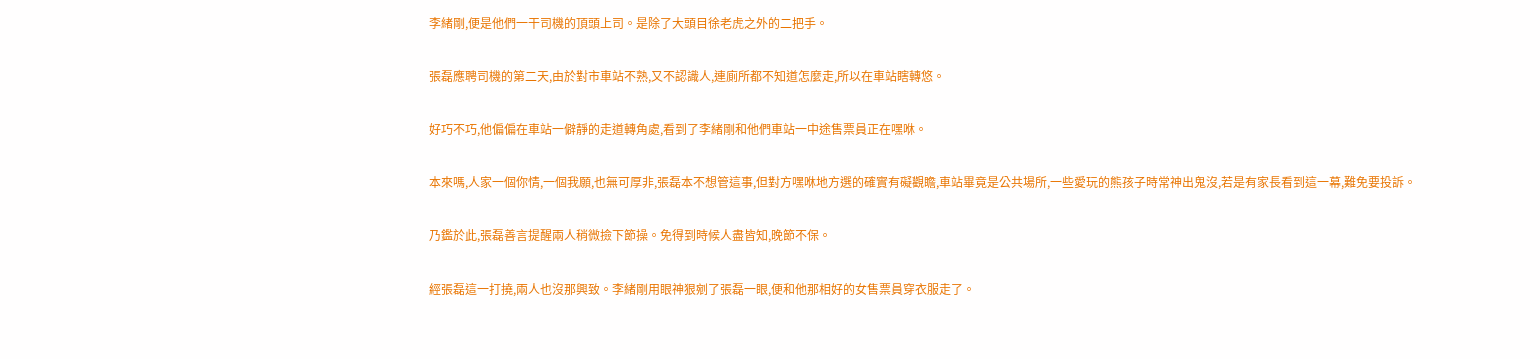李緒剛,便是他們一干司機的頂頭上司。是除了大頭目徐老虎之外的二把手。

張磊應聘司機的第二天,由於對市車站不熟,又不認識人,連廁所都不知道怎麼走,所以在車站瞎轉悠。

好巧不巧,他偏偏在車站一僻靜的走道轉角處,看到了李緒剛和他們車站一中途售票員正在嘿咻。

本來嗎,人家一個你情,一個我願,也無可厚非,張磊本不想管這事,但對方嘿咻地方選的確實有礙觀瞻,車站畢竟是公共場所,一些愛玩的熊孩子時常神出鬼沒,若是有家長看到這一幕,難免要投訴。

乃鑑於此,張磊善言提醒兩人稍微撿下節操。免得到時候人盡皆知,晚節不保。

經張磊這一打撓,兩人也沒那興致。李緒剛用眼神狠剜了張磊一眼,便和他那相好的女售票員穿衣服走了。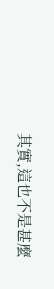其實,這也不是甚麼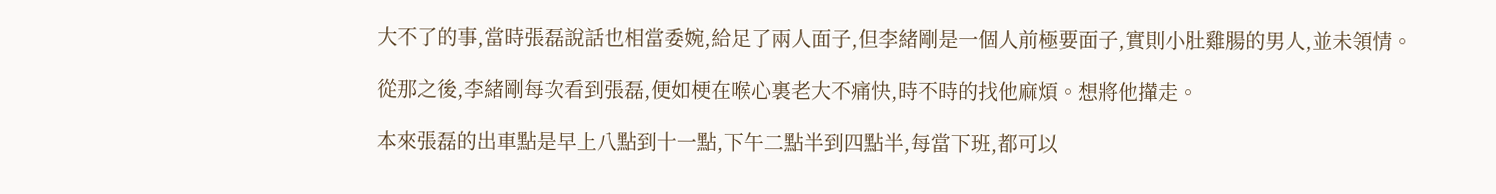大不了的事,當時張磊說話也相當委婉,給足了兩人面子,但李緒剛是一個人前極要面子,實則小肚雞腸的男人,並未領情。

從那之後,李緒剛每次看到張磊,便如梗在喉心裏老大不痛快,時不時的找他麻煩。想將他攆走。

本來張磊的出車點是早上八點到十一點,下午二點半到四點半,每當下班,都可以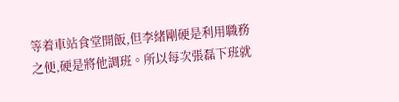等着車站食堂開飯,但李緒剛硬是利用職務之便,硬是將他調班。所以每次張磊下班就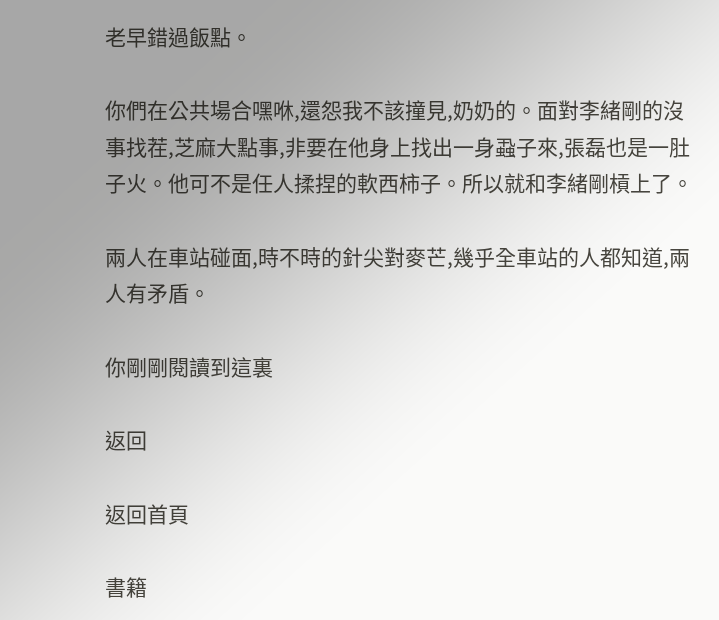老早錯過飯點。

你們在公共場合嘿咻,還怨我不該撞見,奶奶的。面對李緒剛的沒事找茬,芝麻大點事,非要在他身上找出一身蝨子來,張磊也是一肚子火。他可不是任人揉捏的軟西柿子。所以就和李緒剛槓上了。

兩人在車站碰面,時不時的針尖對麥芒,幾乎全車站的人都知道,兩人有矛盾。

你剛剛閱讀到這裏

返回

返回首頁

書籍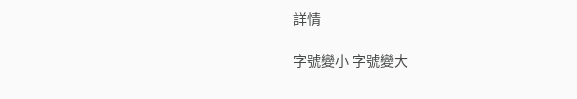詳情

字號變小 字號變大